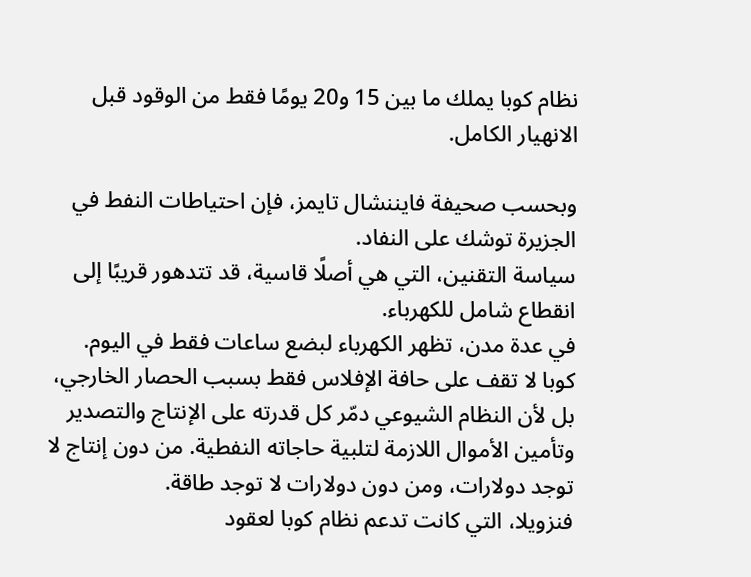نظام كوبا يملك ما بين 15 و20 يومًا فقط من الوقود قبل الانهيار الكامل.

وبحسب صحيفة فايننشال تايمز، فإن احتياطات النفط في الجزيرة توشك على النفاد.
سياسة التقنين، التي هي أصلًا قاسية، قد تتدهور قريبًا إلى انقطاع شامل للكهرباء.
في عدة مدن، تظهر الكهرباء لبضع ساعات فقط في اليوم.
كوبا لا تقف على حافة الإفلاس فقط بسبب الحصار الخارجي، بل لأن النظام الشيوعي دمّر كل قدرته على الإنتاج والتصدير وتأمين الأموال اللازمة لتلبية حاجاته النفطية. من دون إنتاج لا توجد دولارات، ومن دون دولارات لا توجد طاقة.
فنزويلا، التي كانت تدعم نظام كوبا لعقود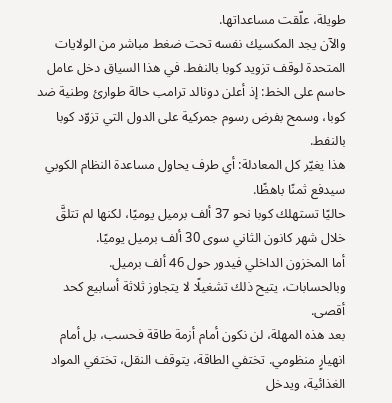طويلة، علّقت مساعداتها.
والآن يجد المكسيك نفسه تحت ضغط مباشر من الولايات المتحدة لوقف تزويد كوبا بالنفط. في هذا السياق دخل عامل حاسم على الخط: إذ أعلن دونالد ترامب حالة طوارئ وطنية ضد كوبا، وسمح بفرض رسوم جمركية على الدول التي تزوّد كوبا بالنفط.
هذا يغيّر كل المعادلة: أي طرف يحاول مساعدة النظام الكوبي سيدفع ثمنًا باهظًا.
حاليًا تستهلك كوبا نحو 37 ألف برميل يوميًا، لكنها لم تتلقَّ خلال شهر كانون الثاني سوى 30 ألف برميل يوميًا.
أما المخزون الداخلي فيدور حول 46 ألف برميل.
وبالحسابات، يتيح ذلك تشغيلًا لا يتجاوز ثلاثة أسابيع كحد أقصى.
بعد هذه المهلة، لن نكون أمام أزمة طاقة فحسب، بل أمام انهيارٍ منظومي. تختفي الطاقة، يتوقف النقل، تختفي المواد الغذائية، ويدخل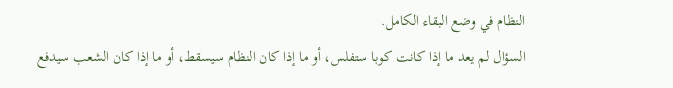النظام في وضع البقاء الكامل.
السؤال لم يعد ما إذا كانت كوبا ستفلس، أو ما إذا كان النظام سيسقط، أو ما إذا كان الشعب سيدفع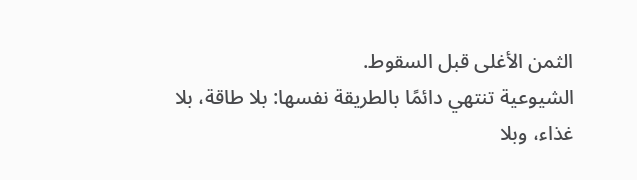الثمن الأغلى قبل السقوط.
الشيوعية تنتهي دائمًا بالطريقة نفسها: بلا طاقة، بلا غذاء، وبلا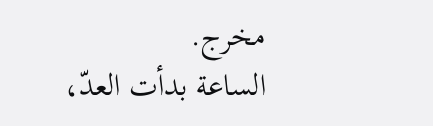مخرج.
الساعة بدأت العدّ،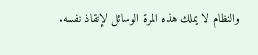والنظام لا يملك هذه المرة الوسائل لإنقاذ نفسه.